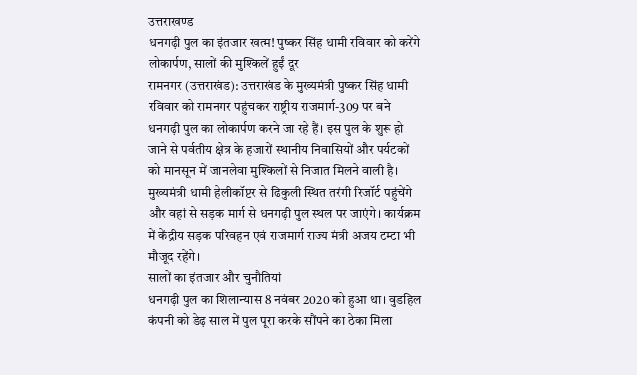उत्तराखण्ड
धनगढ़ी पुल का इंतजार खत्म! पुष्कर सिंह धामी रविवार को करेंगे लोकार्पण, सालों की मुश्किलें हुईं दूर
रामनगर (उत्तराखंड): उत्तराखंड के मुख्यमंत्री पुष्कर सिंह धामी रविवार को रामनगर पहुंचकर राष्ट्रीय राजमार्ग-309 पर बने धनगढ़ी पुल का लोकार्पण करने जा रहे हैं। इस पुल के शुरू हो जाने से पर्वतीय क्षेत्र के हजारों स्थानीय निवासियों और पर्यटकों को मानसून में जानलेवा मुश्किलों से निजात मिलने वाली है।
मुख्यमंत्री धामी हेलीकॉप्टर से ढिकुली स्थित तरंगी रिजॉर्ट पहुंचेंगे और वहां से सड़क मार्ग से धनगढ़ी पुल स्थल पर जाएंगे। कार्यक्रम में केंद्रीय सड़क परिवहन एवं राजमार्ग राज्य मंत्री अजय टम्टा भी मौजूद रहेंगे।
सालों का इंतजार और चुनौतियां
धनगढ़ी पुल का शिलान्यास 8 नवंबर 2020 को हुआ था। वुडहिल कंपनी को डेढ़ साल में पुल पूरा करके सौंपने का ठेका मिला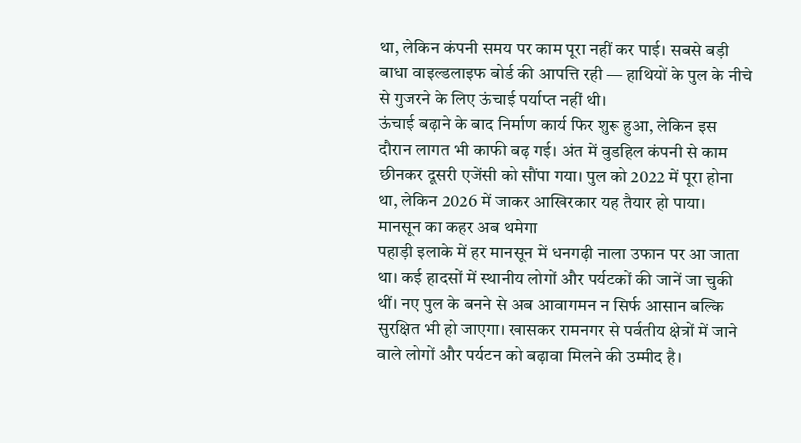था, लेकिन कंपनी समय पर काम पूरा नहीं कर पाई। सबसे बड़ी बाधा वाइल्डलाइफ बोर्ड की आपत्ति रही — हाथियों के पुल के नीचे से गुजरने के लिए ऊंचाई पर्याप्त नहीं थी।
ऊंचाई बढ़ाने के बाद निर्माण कार्य फिर शुरू हुआ, लेकिन इस दौरान लागत भी काफी बढ़ गई। अंत में वुडहिल कंपनी से काम छीनकर दूसरी एजेंसी को सौंपा गया। पुल को 2022 में पूरा होना था, लेकिन 2026 में जाकर आखिरकार यह तैयार हो पाया।
मानसून का कहर अब थमेगा
पहाड़ी इलाके में हर मानसून में धनगढ़ी नाला उफान पर आ जाता था। कई हादसों में स्थानीय लोगों और पर्यटकों की जानें जा चुकी थीं। नए पुल के बनने से अब आवागमन न सिर्फ आसान बल्कि सुरक्षित भी हो जाएगा। खासकर रामनगर से पर्वतीय क्षेत्रों में जाने वाले लोगों और पर्यटन को बढ़ावा मिलने की उम्मीद है।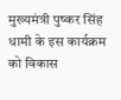मुख्यमंत्री पुष्कर सिंह धामी के इस कार्यक्रम को विकास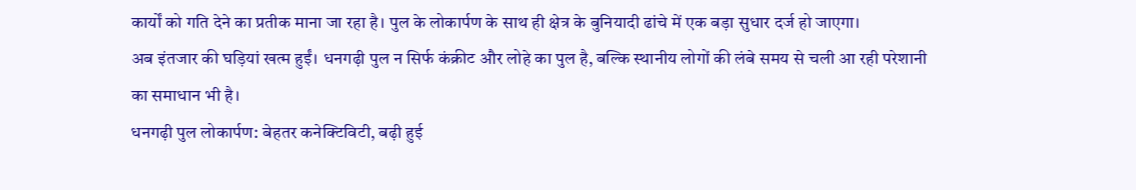कार्यों को गति देने का प्रतीक माना जा रहा है। पुल के लोकार्पण के साथ ही क्षेत्र के बुनियादी ढांचे में एक बड़ा सुधार दर्ज हो जाएगा।
अब इंतजार की घड़ियां खत्म हुईं। धनगढ़ी पुल न सिर्फ कंक्रीट और लोहे का पुल है, बल्कि स्थानीय लोगों की लंबे समय से चली आ रही परेशानी का समाधान भी है।
धनगढ़ी पुल लोकार्पण: बेहतर कनेक्टिविटी, बढ़ी हुई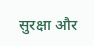सुरक्षा और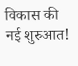विकास की नई शुरुआत!